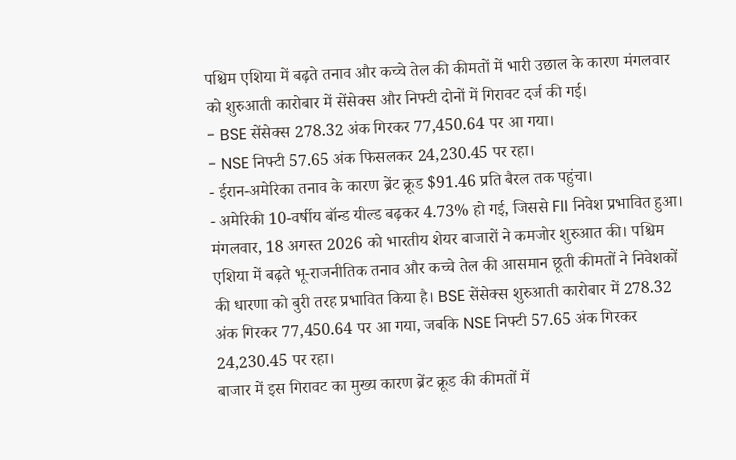पश्चिम एशिया में बढ़ते तनाव और कच्चे तेल की कीमतों में भारी उछाल के कारण मंगलवार को शुरुआती कारोबार में सेंसेक्स और निफ्टी दोनों में गिरावट दर्ज की गई।
- BSE सेंसेक्स 278.32 अंक गिरकर 77,450.64 पर आ गया।
- NSE निफ्टी 57.65 अंक फिसलकर 24,230.45 पर रहा।
- ईरान-अमेरिका तनाव के कारण ब्रेंट क्रूड $91.46 प्रति बैरल तक पहुंचा।
- अमेरिकी 10-वर्षीय बॉन्ड यील्ड बढ़कर 4.73% हो गई, जिससे FII निवेश प्रभावित हुआ।
मंगलवार, 18 अगस्त 2026 को भारतीय शेयर बाजारों ने कमजोर शुरुआत की। पश्चिम एशिया में बढ़ते भू-राजनीतिक तनाव और कच्चे तेल की आसमान छूती कीमतों ने निवेशकों की धारणा को बुरी तरह प्रभावित किया है। BSE सेंसेक्स शुरुआती कारोबार में 278.32 अंक गिरकर 77,450.64 पर आ गया, जबकि NSE निफ्टी 57.65 अंक गिरकर 24,230.45 पर रहा।
बाजार में इस गिरावट का मुख्य कारण ब्रेंट क्रूड की कीमतों में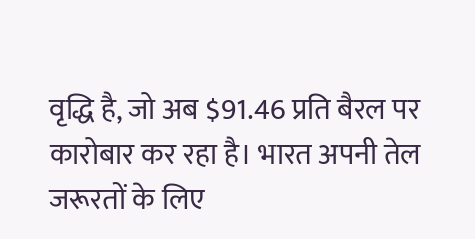वृद्धि है, जो अब $91.46 प्रति बैरल पर कारोबार कर रहा है। भारत अपनी तेल जरूरतों के लिए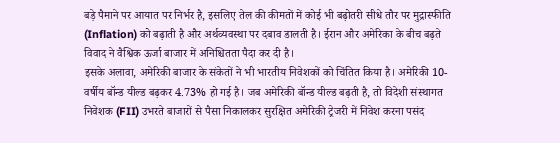बड़े पैमाने पर आयात पर निर्भर है, इसलिए तेल की कीमतों में कोई भी बढ़ोतरी सीधे तौर पर मुद्रास्फीति (Inflation) को बढ़ाती है और अर्थव्यवस्था पर दबाव डालती है। ईरान और अमेरिका के बीच बढ़ते विवाद ने वैश्विक ऊर्जा बाजार में अनिश्चितता पैदा कर दी है।
इसके अलावा, अमेरिकी बाजार के संकेतों ने भी भारतीय निवेशकों को चिंतित किया है। अमेरिकी 10-वर्षीय बॉन्ड यील्ड बढ़कर 4.73% हो गई है। जब अमेरिकी बॉन्ड यील्ड बढ़ती है, तो विदेशी संस्थागत निवेशक (FII) उभरते बाजारों से पैसा निकालकर सुरक्षित अमेरिकी ट्रेजरी में निवेश करना पसंद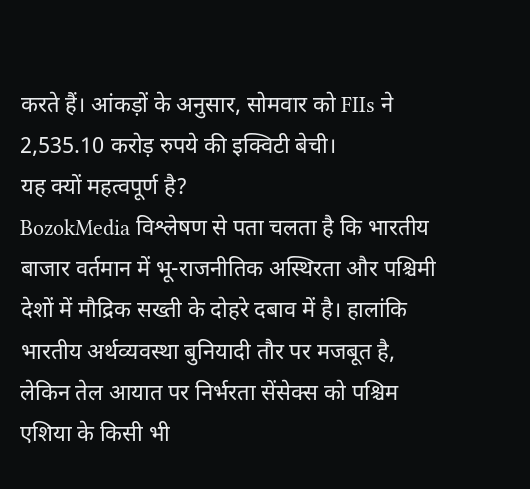करते हैं। आंकड़ों के अनुसार, सोमवार को FIIs ने 2,535.10 करोड़ रुपये की इक्विटी बेची।
यह क्यों महत्वपूर्ण है?
BozokMedia विश्लेषण से पता चलता है कि भारतीय बाजार वर्तमान में भू-राजनीतिक अस्थिरता और पश्चिमी देशों में मौद्रिक सख्ती के दोहरे दबाव में है। हालांकि भारतीय अर्थव्यवस्था बुनियादी तौर पर मजबूत है, लेकिन तेल आयात पर निर्भरता सेंसेक्स को पश्चिम एशिया के किसी भी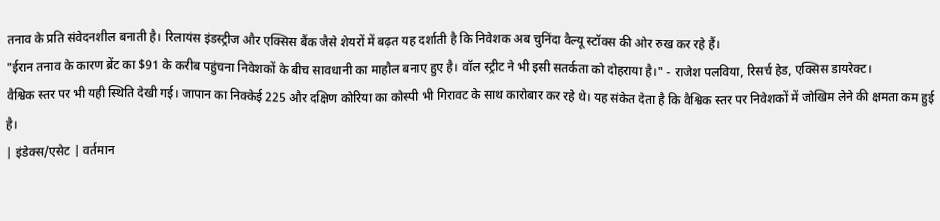तनाव के प्रति संवेदनशील बनाती है। रिलायंस इंडस्ट्रीज और एक्सिस बैंक जैसे शेयरों में बढ़त यह दर्शाती है कि निवेशक अब चुनिंदा वैल्यू स्टॉक्स की ओर रुख कर रहे हैं।
"ईरान तनाव के कारण ब्रेंट का $91 के करीब पहुंचना निवेशकों के बीच सावधानी का माहौल बनाए हुए है। वॉल स्ट्रीट ने भी इसी सतर्कता को दोहराया है।" - राजेश पलविया, रिसर्च हेड, एक्सिस डायरेक्ट।
वैश्विक स्तर पर भी यही स्थिति देखी गई। जापान का निक्केई 225 और दक्षिण कोरिया का कोस्पी भी गिरावट के साथ कारोबार कर रहे थे। यह संकेत देता है कि वैश्विक स्तर पर निवेशकों में जोखिम लेने की क्षमता कम हुई है।
| इंडेक्स/एसेट | वर्तमान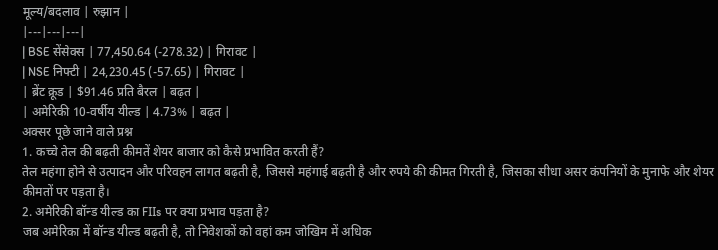मूल्य/बदलाव | रुझान |
|---|---|---|
| BSE सेंसेक्स | 77,450.64 (-278.32) | गिरावट |
| NSE निफ्टी | 24,230.45 (-57.65) | गिरावट |
| ब्रेंट क्रूड | $91.46 प्रति बैरल | बढ़त |
| अमेरिकी 10-वर्षीय यील्ड | 4.73% | बढ़त |
अक्सर पूछे जाने वाले प्रश्न
1. कच्चे तेल की बढ़ती कीमतें शेयर बाजार को कैसे प्रभावित करती हैं?
तेल महंगा होने से उत्पादन और परिवहन लागत बढ़ती है, जिससे महंगाई बढ़ती है और रुपये की कीमत गिरती है, जिसका सीधा असर कंपनियों के मुनाफे और शेयर कीमतों पर पड़ता है।
2. अमेरिकी बॉन्ड यील्ड का FIIs पर क्या प्रभाव पड़ता है?
जब अमेरिका में बॉन्ड यील्ड बढ़ती है, तो निवेशकों को वहां कम जोखिम में अधिक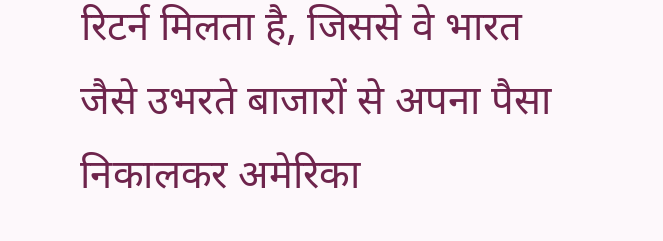रिटर्न मिलता है, जिससे वे भारत जैसे उभरते बाजारों से अपना पैसा निकालकर अमेरिका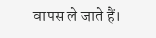वापस ले जाते हैं।